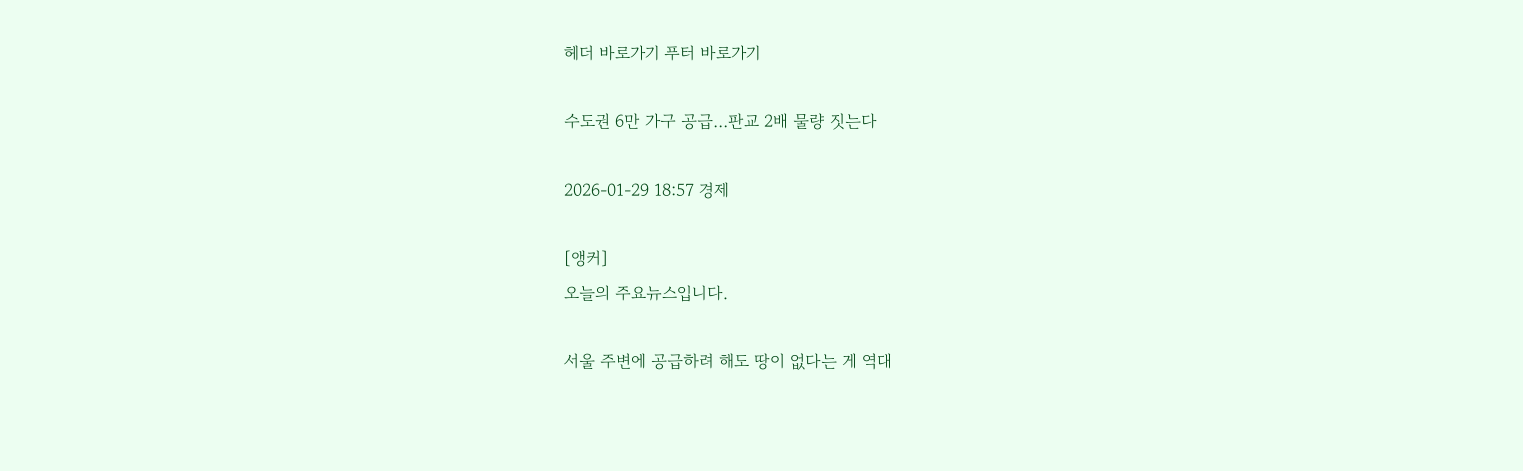헤더 바로가기 푸터 바로가기

수도권 6만 가구 공급…판교 2배 물량 짓는다

2026-01-29 18:57 경제

[앵커]
오늘의 주요뉴스입니다.

서울 주변에 공급하려 해도 땅이 없다는 게 역대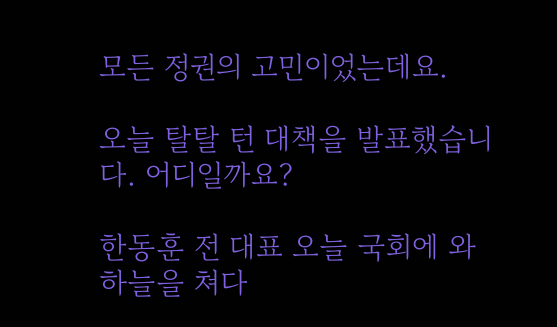모든 정권의 고민이었는데요.

오늘 탈탈 턴 대책을 발표했습니다. 어디일까요?

한동훈 전 대표 오늘 국회에 와 하늘을 쳐다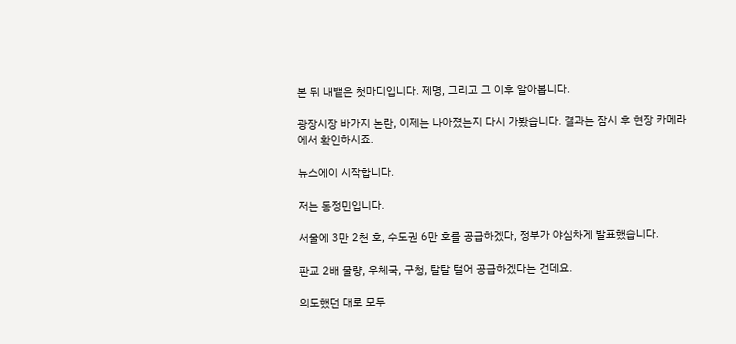본 뒤 내뱉은 첫마디입니다. 제명, 그리고 그 이후 알아봅니다.

광장시장 바가지 논란, 이제는 나아졌는지 다시 가봤습니다. 결과는 잠시 후 현장 카메라에서 확인하시죠.

뉴스에이 시작합니다.

저는 동정민입니다.

서울에 3만 2천 호, 수도권 6만 호를 공급하겠다, 정부가 야심차게 발표했습니다.

판교 2배 물량, 우체국, 구청, 탈탈 털어 공급하겠다는 건데요.

의도했던 대로 모두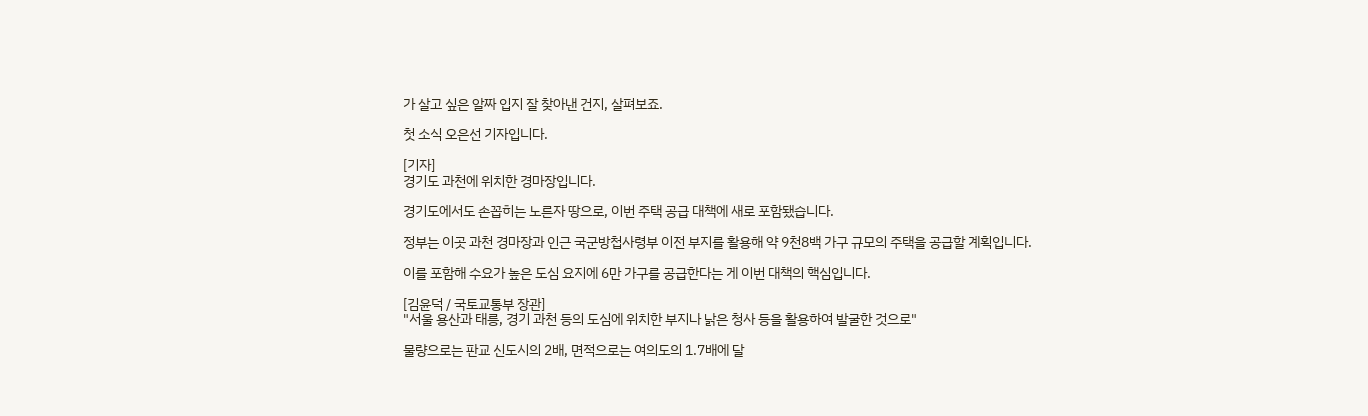가 살고 싶은 알짜 입지 잘 찾아낸 건지, 살펴보죠.

첫 소식 오은선 기자입니다.

[기자]
경기도 과천에 위치한 경마장입니다.

경기도에서도 손꼽히는 노른자 땅으로, 이번 주택 공급 대책에 새로 포함됐습니다.

정부는 이곳 과천 경마장과 인근 국군방첩사령부 이전 부지를 활용해 약 9천8백 가구 규모의 주택을 공급할 계획입니다.

이를 포함해 수요가 높은 도심 요지에 6만 가구를 공급한다는 게 이번 대책의 핵심입니다.

[김윤덕 / 국토교통부 장관]
"서울 용산과 태릉, 경기 과천 등의 도심에 위치한 부지나 낡은 청사 등을 활용하여 발굴한 것으로"

물량으로는 판교 신도시의 2배, 면적으로는 여의도의 1.7배에 달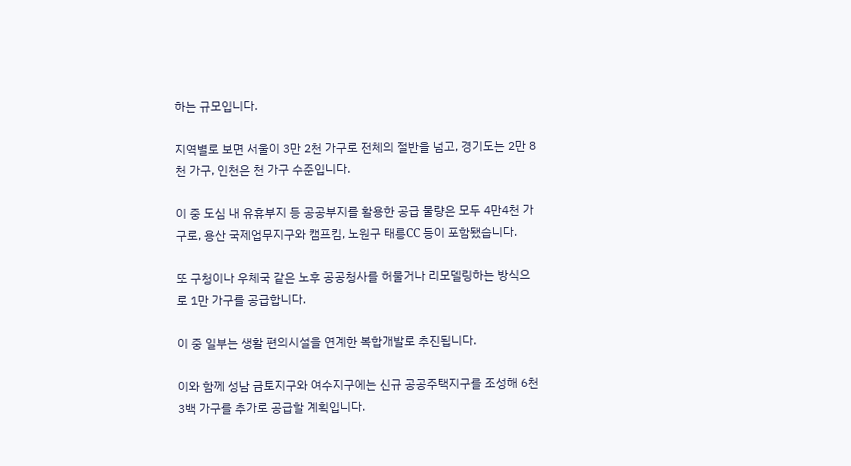하는 규모입니다.

지역별로 보면 서울이 3만 2천 가구로 전체의 절반을 넘고, 경기도는 2만 8천 가구, 인천은 천 가구 수준입니다.

이 중 도심 내 유휴부지 등 공공부지를 활용한 공급 물량은 모두 4만4천 가구로, 용산 국제업무지구와 캠프킴, 노원구 태릉CC 등이 포함됐습니다.

또 구청이나 우체국 같은 노후 공공청사를 허물거나 리모델링하는 방식으로 1만 가구를 공급합니다.

이 중 일부는 생활 편의시설을 연계한 복합개발로 추진됩니다.

이와 함께 성남 금토지구와 여수지구에는 신규 공공주택지구를 조성해 6천3백 가구를 추가로 공급할 계획입니다.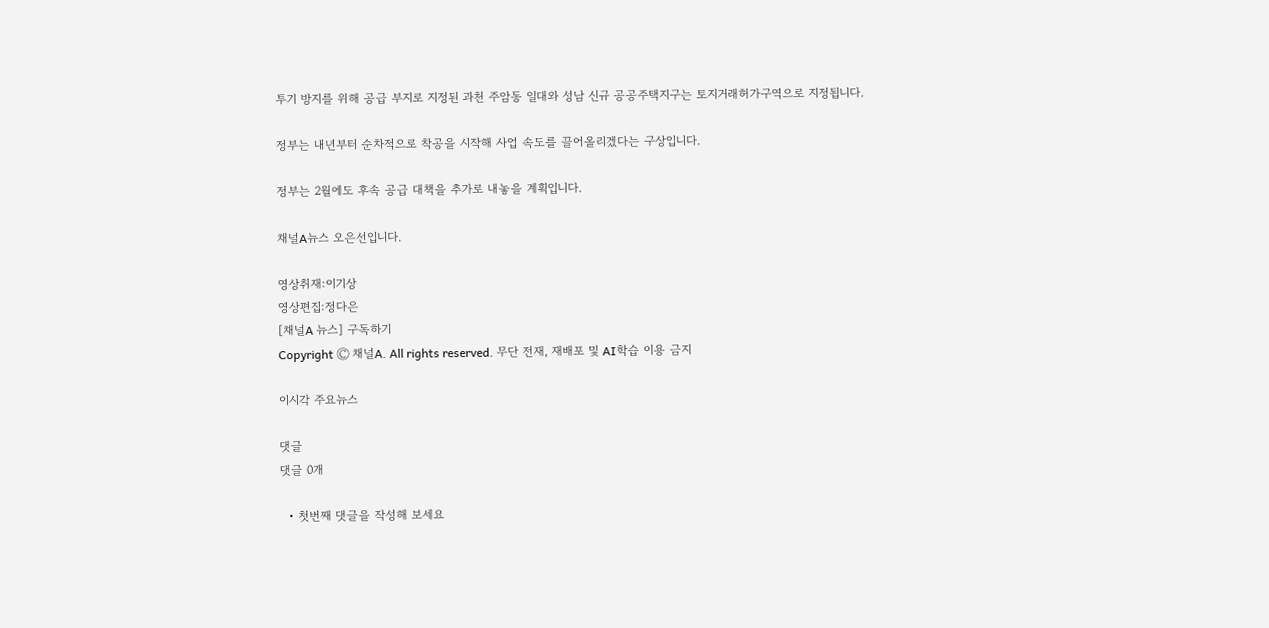투기 방지를 위해 공급 부지로 지정된 과천 주암동 일대와 성남 신규 공공주택지구는 토지거래허가구역으로 지정됩니다.

정부는 내년부터 순차적으로 착공을 시작해 사업 속도를 끌어올리겠다는 구상입니다.

정부는 2월에도 후속 공급 대책을 추가로 내놓을 계획입니다.

채널A뉴스 오은선입니다.

영상취재:이기상
영상편집:정다은
[채널A 뉴스] 구독하기
Copyright Ⓒ 채널A. All rights reserved. 무단 전재, 재배포 및 AI학습 이용 금지

이시각 주요뉴스

댓글
댓글 0개

  • 첫번째 댓글을 작성해 보세요